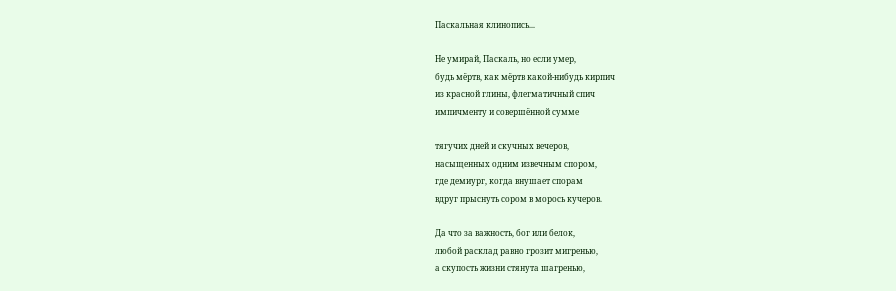Паскальная клинопись...

Не умирай, Паскаль, но если умер,
будь мёртв, как мёртв какой-нибудь кирпич
из красной глины, флегматичный спич
импичменту и совершённой сумме

тягучих дней и скучных вечеров,
насыщенных одним извечным спором,
где демиург, когда внушает спорам
вдруг прыснуть сором в морось кучеров.

Да что за важность, бог или белок,
любой расклад равно грозит мигренью,
а скупость жизни стянута шагренью,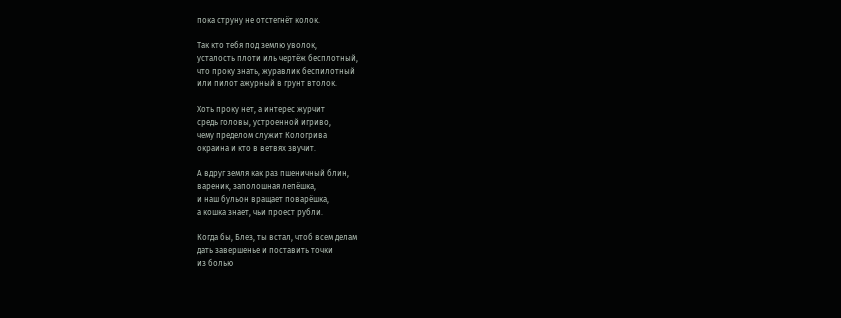пока струну не отстегнёт колок.

Так кто тебя под землю уволок,
усталость плоти иль чертёж бесплотный,
что проку знать, журавлик беспилотный
или пилот ажурный в грунт втолок.

Хоть проку нет, а интерес журчит
средь головы, устроенной игриво,
чему пределом служит Кологрива
окраина и кто в ветвях звучит.

А вдруг земля как раз пшеничный блин,
вареник, заполошная лепёшка,
и наш бульон вращает поварёшка,
а кошка знает, чьи проест рубли.

Когда бы, Блез, ты встал, чтоб всем делам
дать завершенье и поставить точки
из болью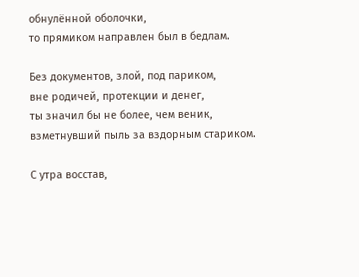обнулённой оболочки,
то прямиком направлен был в бедлам.

Без документов, злой, под париком,
вне родичей, протекции и денег,
ты значил бы не более, чем веник,
взметнувший пыль за вздорным стариком.

С утра восстав,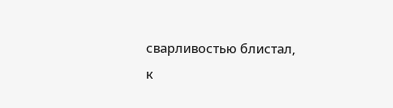сварливостью блистал,
к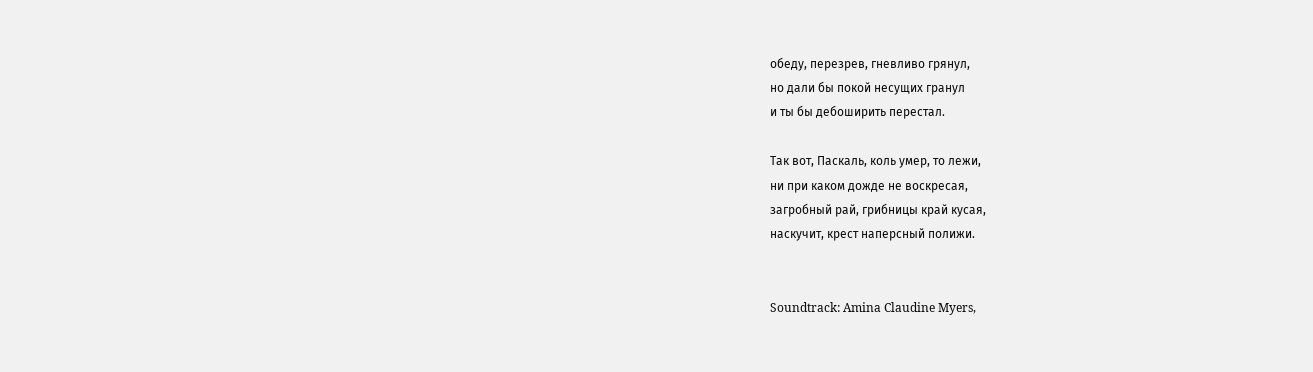обеду, перезрев, гневливо грянул,
но дали бы покой несущих гранул
и ты бы дебоширить перестал.

Так вот, Паскаль, коль умер, то лежи,
ни при каком дожде не воскресая,
загробный рай, грибницы край кусая,
наскучит, крест наперсный полижи.


Soundtrack: Amina Claudine Myers,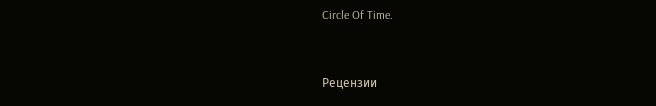Circle Of Time.


Рецензии